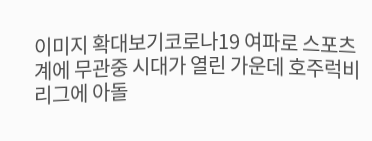이미지 확대보기코로나19 여파로 스포츠계에 무관중 시대가 열린 가운데 호주럭비리그에 아돌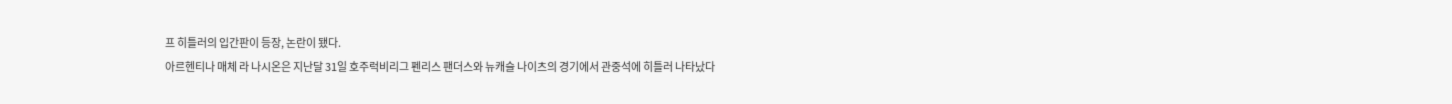프 히틀러의 입간판이 등장, 논란이 됐다.
아르헨티나 매체 라 나시온은 지난달 31일 호주럭비리그 펜리스 팬더스와 뉴캐슬 나이츠의 경기에서 관중석에 히틀러 나타났다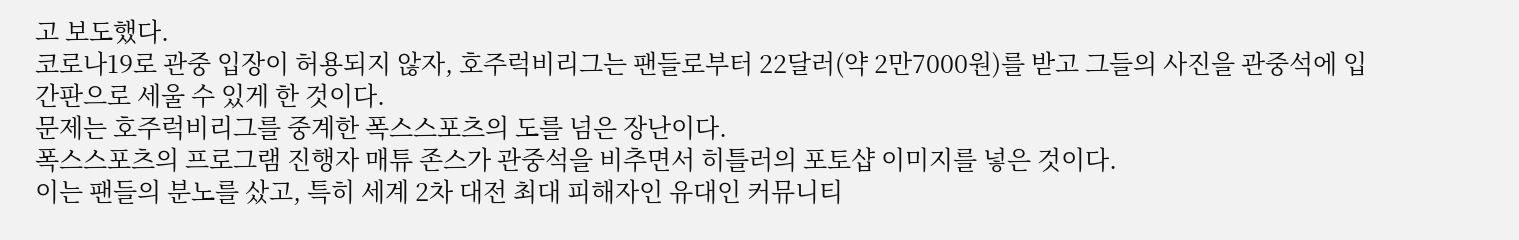고 보도했다.
코로나19로 관중 입장이 허용되지 않자, 호주럭비리그는 팬들로부터 22달러(약 2만7000원)를 받고 그들의 사진을 관중석에 입간판으로 세울 수 있게 한 것이다.
문제는 호주럭비리그를 중계한 폭스스포츠의 도를 넘은 장난이다.
폭스스포츠의 프로그램 진행자 매튜 존스가 관중석을 비추면서 히틀러의 포토샵 이미지를 넣은 것이다.
이는 팬들의 분노를 샀고, 특히 세계 2차 대전 최대 피해자인 유대인 커뮤니티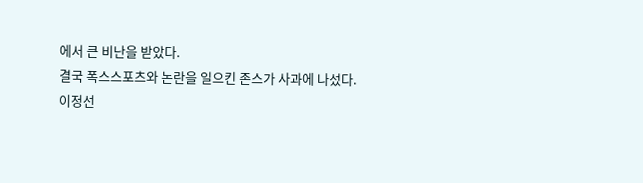에서 큰 비난을 받았다.
결국 폭스스포츠와 논란을 일으킨 존스가 사과에 나섰다.
이정선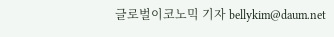글로벌이코노믹 기자 bellykim@daum.net